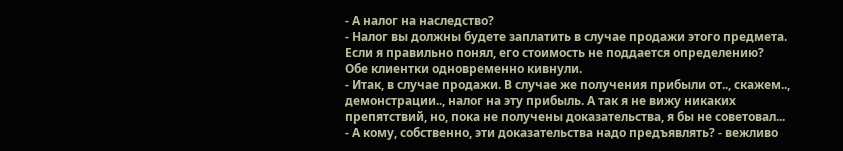- А налог на наследство?
- Налог вы должны будете заплатить в случае продажи этого предмета. Если я правильно понял, его стоимость не поддается определению?
Обе клиентки одновременно кивнули.
- Итак, в случае продажи. В случае же получения прибыли от.., скажем.., демонстрации.., налог на эту прибыль. А так я не вижу никаких препятствий, но, пока не получены доказательства, я бы не советовал...
- А кому, собственно, эти доказательства надо предъявлять? - вежливо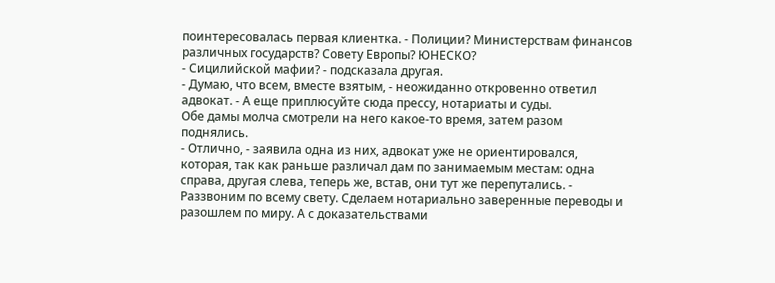поинтересовалась первая клиентка. - Полиции? Министерствам финансов различных государств? Совету Европы? ЮНЕСКО?
- Сицилийской мафии? - подсказала другая.
- Думаю, что всем, вместе взятым, - неожиданно откровенно ответил адвокат. - А еще приплюсуйте сюда прессу, нотариаты и суды.
Обе дамы молча смотрели на него какое-то время, затем разом поднялись.
- Отлично, - заявила одна из них, адвокат уже не ориентировался, которая, так как раньше различал дам по занимаемым местам: одна справа, другая слева, теперь же, встав, они тут же перепутались. - Раззвоним по всему свету. Сделаем нотариально заверенные переводы и разошлем по миру. А с доказательствами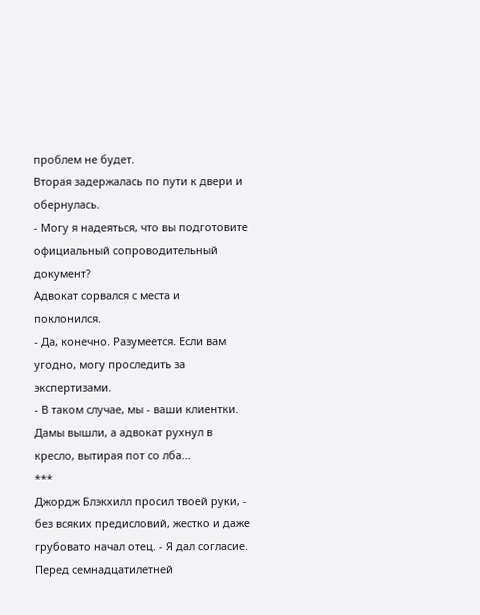проблем не будет.
Вторая задержалась по пути к двери и обернулась.
- Могу я надеяться, что вы подготовите официальный сопроводительный документ?
Адвокат сорвался с места и поклонился.
- Да, конечно. Разумеется. Если вам угодно, могу проследить за экспертизами.
- В таком случае, мы - ваши клиентки.
Дамы вышли, а адвокат рухнул в кресло, вытирая пот со лба...
***
Джордж Блэкхилл просил твоей руки, - без всяких предисловий, жестко и даже грубовато начал отец. - Я дал согласие.
Перед семнадцатилетней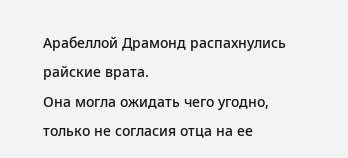Арабеллой Драмонд распахнулись райские врата.
Она могла ожидать чего угодно, только не согласия отца на ее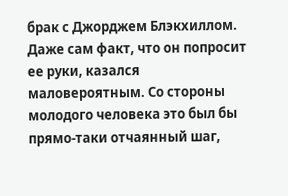брак с Джорджем Блэкхиллом. Даже сам факт, что он попросит ее руки, казался маловероятным. Со стороны молодого человека это был бы прямо-таки отчаянный шаг,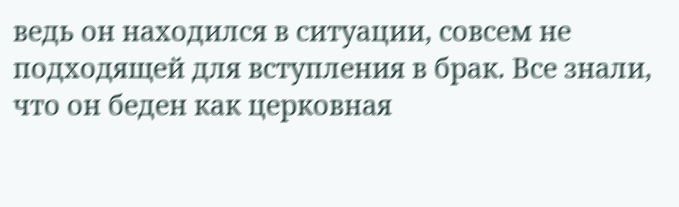ведь он находился в ситуации, совсем не подходящей для вступления в брак. Все знали, что он беден как церковная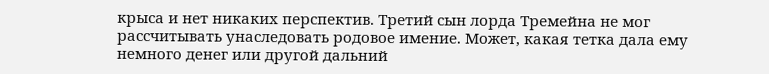крыса и нет никаких перспектив. Третий сын лорда Тремейна не мог рассчитывать унаследовать родовое имение. Может, какая тетка дала ему немного денег или другой дальний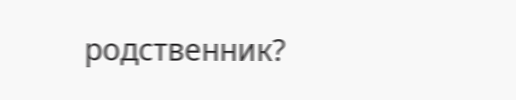родственник?